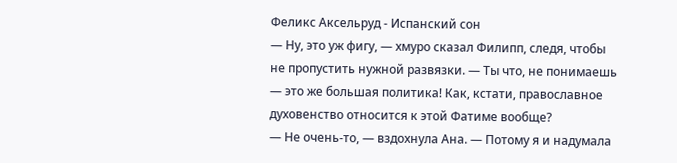Феликс Аксельруд - Испанский сон
— Ну, это уж фигу, — хмуро сказал Филипп, следя, чтобы не пропустить нужной развязки. — Ты что, не понимаешь — это же большая политика! Как, кстати, православное духовенство относится к этой Фатиме вообще?
— Не очень-то, — вздохнула Ана. — Потому я и надумала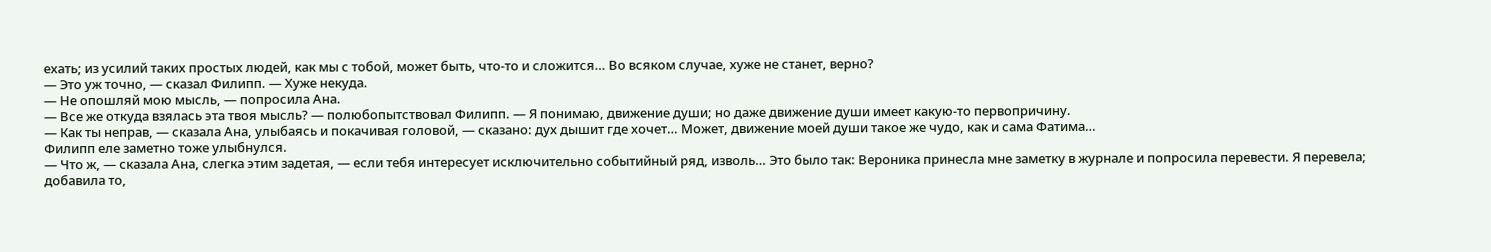ехать; из усилий таких простых людей, как мы с тобой, может быть, что-то и сложится… Во всяком случае, хуже не станет, верно?
— Это уж точно, — сказал Филипп. — Хуже некуда.
— Не опошляй мою мысль, — попросила Ана.
— Все же откуда взялась эта твоя мысль? — полюбопытствовал Филипп. — Я понимаю, движение души; но даже движение души имеет какую-то первопричину.
— Как ты неправ, — сказала Ана, улыбаясь и покачивая головой, — сказано: дух дышит где хочет… Может, движение моей души такое же чудо, как и сама Фатима…
Филипп еле заметно тоже улыбнулся.
— Что ж, — сказала Ана, слегка этим задетая, — если тебя интересует исключительно событийный ряд, изволь… Это было так: Вероника принесла мне заметку в журнале и попросила перевести. Я перевела; добавила то,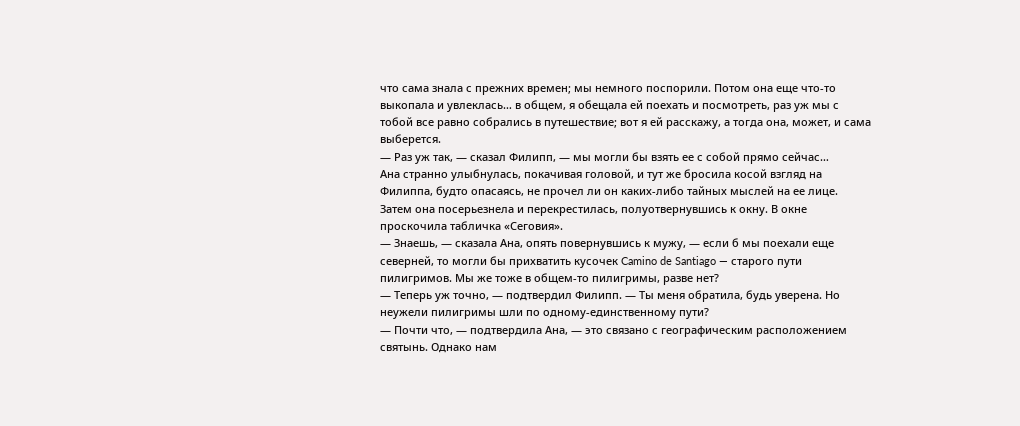что сама знала с прежних времен; мы немного поспорили. Потом она еще что-то выкопала и увлеклась… в общем, я обещала ей поехать и посмотреть, раз уж мы с тобой все равно собрались в путешествие; вот я ей расскажу, а тогда она, может, и сама выберется.
— Раз уж так, — сказал Филипп, — мы могли бы взять ее с собой прямо сейчас…
Ана странно улыбнулась, покачивая головой, и тут же бросила косой взгляд на Филиппа, будто опасаясь, не прочел ли он каких-либо тайных мыслей на ее лице. Затем она посерьезнела и перекрестилась, полуотвернувшись к окну. В окне проскочила табличка «Сеговия».
— Знаешь, — сказала Ана, опять повернувшись к мужу, — если б мы поехали еще северней, то могли бы прихватить кусочек Camino de Santiago — старого пути пилигримов. Мы же тоже в общем-то пилигримы, разве нет?
— Теперь уж точно, — подтвердил Филипп. — Ты меня обратила, будь уверена. Но неужели пилигримы шли по одному-единственному пути?
— Почти что, — подтвердила Ана, — это связано с географическим расположением святынь. Однако нам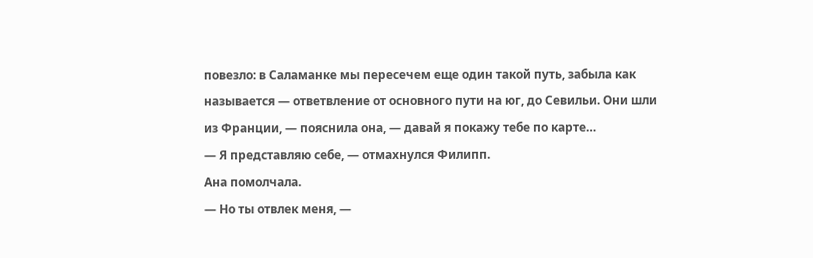повезло: в Саламанке мы пересечем еще один такой путь, забыла как называется — ответвление от основного пути на юг, до Севильи. Они шли из Франции, — пояснила она, — давай я покажу тебе по карте…
— Я представляю себе, — отмахнулся Филипп.
Ана помолчала.
— Но ты отвлек меня, —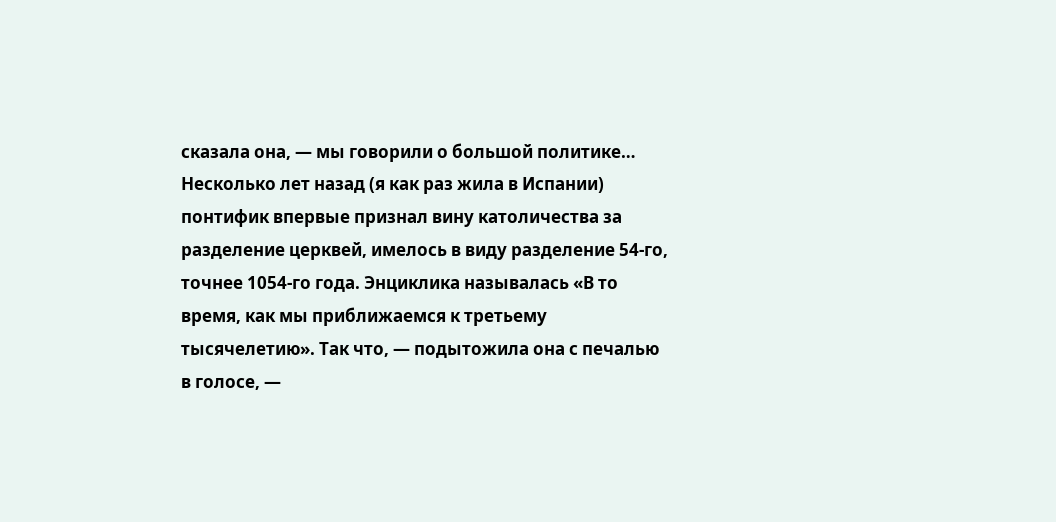сказала она, — мы говорили о большой политике… Несколько лет назад (я как раз жила в Испании) понтифик впервые признал вину католичества за разделение церквей, имелось в виду разделение 54-го, точнее 1054-го года. Энциклика называлась «В то время, как мы приближаемся к третьему тысячелетию». Так что, — подытожила она с печалью в голосе, —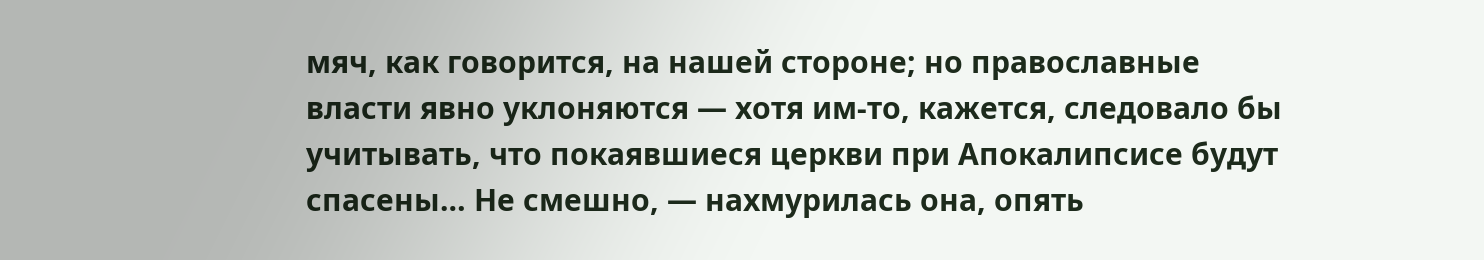мяч, как говорится, на нашей стороне; но православные власти явно уклоняются — хотя им-то, кажется, следовало бы учитывать, что покаявшиеся церкви при Апокалипсисе будут спасены… Не смешно, — нахмурилась она, опять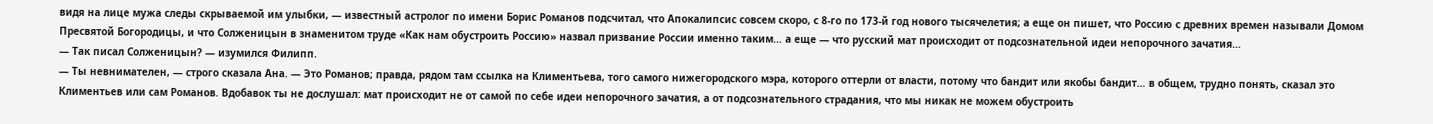видя на лице мужа следы скрываемой им улыбки, — известный астролог по имени Борис Романов подсчитал, что Апокалипсис совсем скоро, с 8-го по 173-й год нового тысячелетия; а еще он пишет, что Россию с древних времен называли Домом Пресвятой Богородицы, и что Солженицын в знаменитом труде «Как нам обустроить Россию» назвал призвание России именно таким… а еще — что русский мат происходит от подсознательной идеи непорочного зачатия…
— Так писал Солженицын? — изумился Филипп.
— Ты невнимателен, — строго сказала Ана. — Это Романов; правда, рядом там ссылка на Климентьева, того самого нижегородского мэра, которого оттерли от власти, потому что бандит или якобы бандит… в общем, трудно понять, сказал это Климентьев или сам Романов. Вдобавок ты не дослушал: мат происходит не от самой по себе идеи непорочного зачатия, а от подсознательного страдания, что мы никак не можем обустроить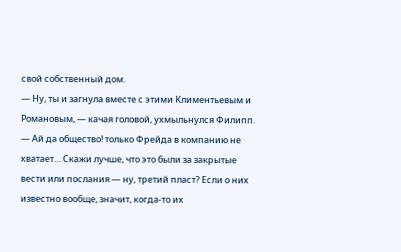свой собственный дом.
— Ну, ты и загнула вместе с этими Климентьевым и Романовым, — качая головой, ухмыльнулся Филипп. — Ай да общество! только Фрейда в компанию не хватает… Скажи лучше, что это были за закрытые вести или послания — ну, третий пласт? Если о них известно вообще, значит, когда-то их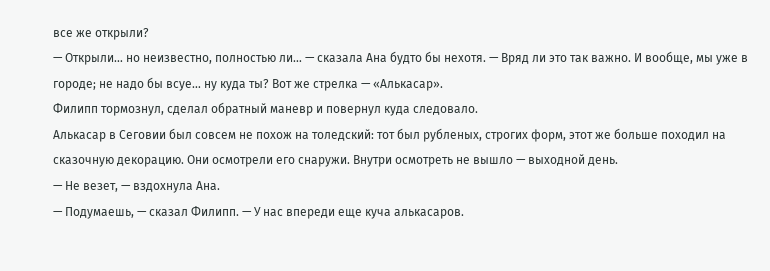все же открыли?
— Открыли… но неизвестно, полностью ли… — сказала Ана будто бы нехотя. — Вряд ли это так важно. И вообще, мы уже в городе; не надо бы всуе… ну куда ты? Вот же стрелка — «Алькасар».
Филипп тормознул, сделал обратный маневр и повернул куда следовало.
Алькасар в Сеговии был совсем не похож на толедский: тот был рубленых, строгих форм, этот же больше походил на сказочную декорацию. Они осмотрели его снаружи. Внутри осмотреть не вышло — выходной день.
— Не везет, — вздохнула Ана.
— Подумаешь, — сказал Филипп. — У нас впереди еще куча алькасаров.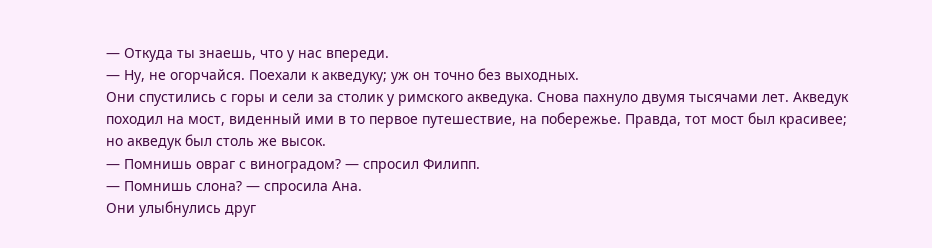— Откуда ты знаешь, что у нас впереди.
— Ну, не огорчайся. Поехали к акведуку; уж он точно без выходных.
Они спустились с горы и сели за столик у римского акведука. Снова пахнуло двумя тысячами лет. Акведук походил на мост, виденный ими в то первое путешествие, на побережье. Правда, тот мост был красивее; но акведук был столь же высок.
— Помнишь овраг с виноградом? — спросил Филипп.
— Помнишь слона? — спросила Ана.
Они улыбнулись друг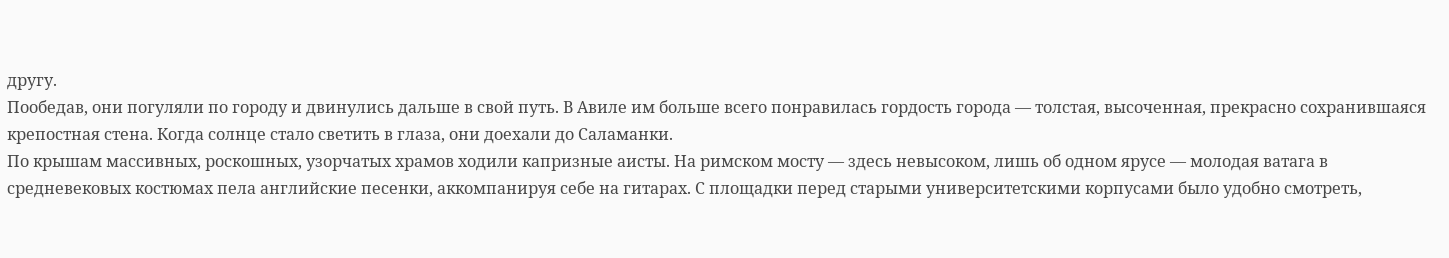другу.
Пообедав, они погуляли по городу и двинулись дальше в свой путь. В Авиле им больше всего понравилась гордость города — толстая, высоченная, прекрасно сохранившаяся крепостная стена. Когда солнце стало светить в глаза, они доехали до Саламанки.
По крышам массивных, роскошных, узорчатых храмов ходили капризные аисты. На римском мосту — здесь невысоком, лишь об одном ярусе — молодая ватага в средневековых костюмах пела английские песенки, аккомпанируя себе на гитарах. С площадки перед старыми университетскими корпусами было удобно смотреть,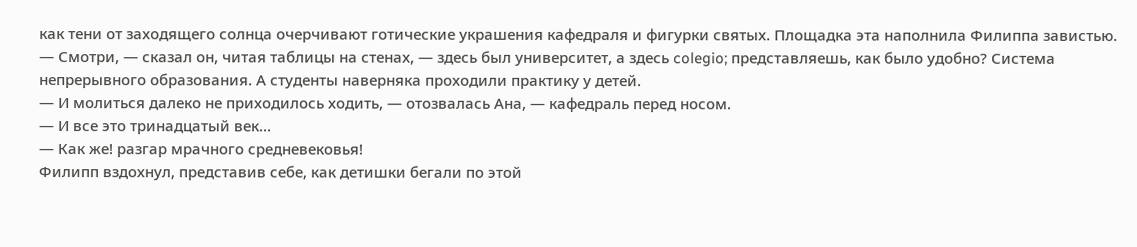как тени от заходящего солнца очерчивают готические украшения кафедраля и фигурки святых. Площадка эта наполнила Филиппа завистью.
— Смотри, — сказал он, читая таблицы на стенах, — здесь был университет, а здесь colegio; представляешь, как было удобно? Система непрерывного образования. А студенты наверняка проходили практику у детей.
— И молиться далеко не приходилось ходить, — отозвалась Ана, — кафедраль перед носом.
— И все это тринадцатый век…
— Как же! разгар мрачного средневековья!
Филипп вздохнул, представив себе, как детишки бегали по этой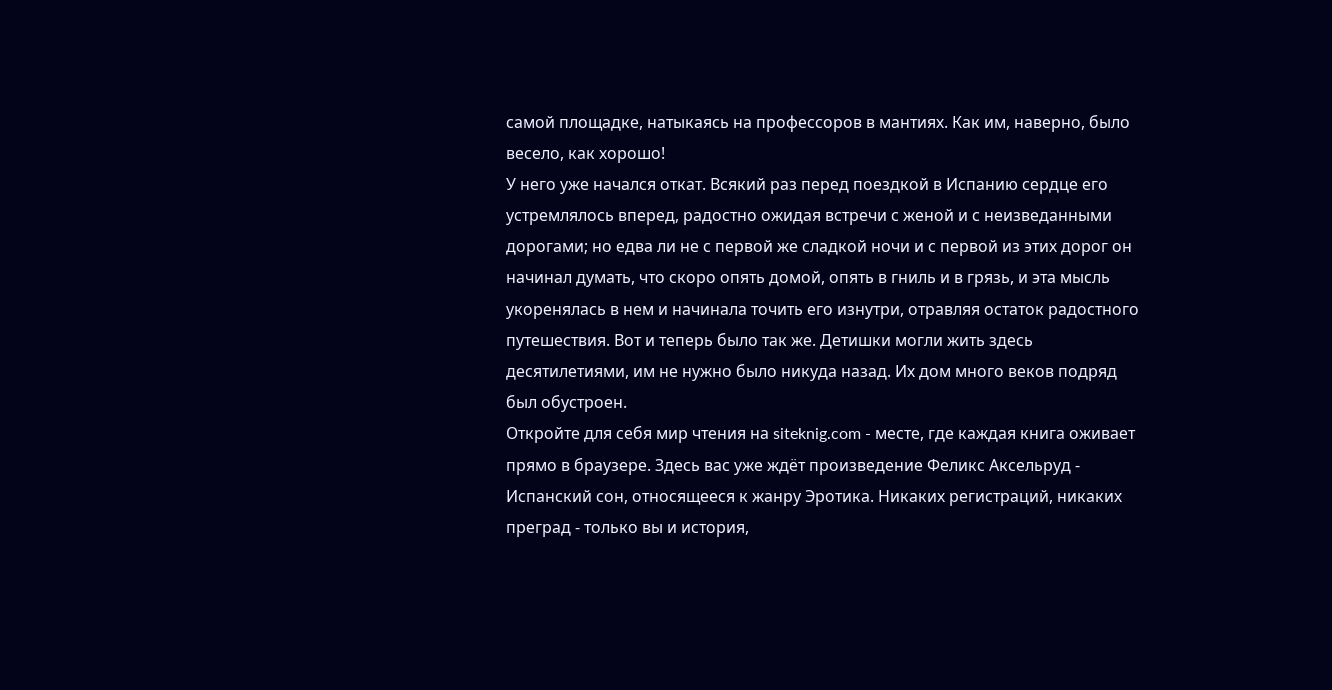самой площадке, натыкаясь на профессоров в мантиях. Как им, наверно, было весело, как хорошо!
У него уже начался откат. Всякий раз перед поездкой в Испанию сердце его устремлялось вперед, радостно ожидая встречи с женой и с неизведанными дорогами; но едва ли не с первой же сладкой ночи и с первой из этих дорог он начинал думать, что скоро опять домой, опять в гниль и в грязь, и эта мысль укоренялась в нем и начинала точить его изнутри, отравляя остаток радостного путешествия. Вот и теперь было так же. Детишки могли жить здесь десятилетиями, им не нужно было никуда назад. Их дом много веков подряд был обустроен.
Откройте для себя мир чтения на siteknig.com - месте, где каждая книга оживает прямо в браузере. Здесь вас уже ждёт произведение Феликс Аксельруд - Испанский сон, относящееся к жанру Эротика. Никаких регистраций, никаких преград - только вы и история,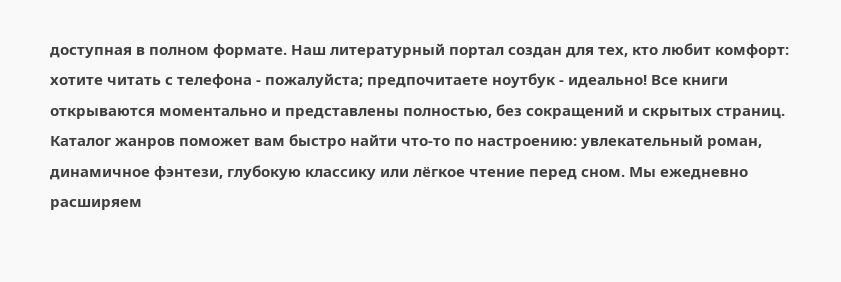доступная в полном формате. Наш литературный портал создан для тех, кто любит комфорт: хотите читать с телефона - пожалуйста; предпочитаете ноутбук - идеально! Все книги открываются моментально и представлены полностью, без сокращений и скрытых страниц. Каталог жанров поможет вам быстро найти что-то по настроению: увлекательный роман, динамичное фэнтези, глубокую классику или лёгкое чтение перед сном. Мы ежедневно расширяем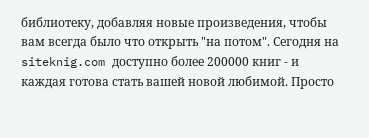библиотеку, добавляя новые произведения, чтобы вам всегда было что открыть "на потом". Сегодня на siteknig.com доступно более 200000 книг - и каждая готова стать вашей новой любимой. Просто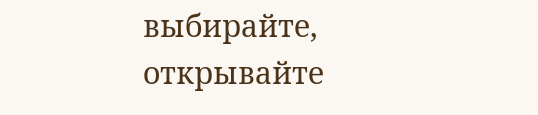выбирайте, открывайте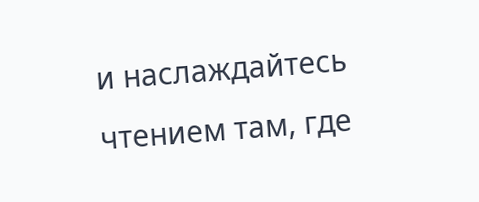и наслаждайтесь чтением там, где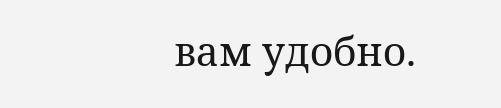вам удобно.